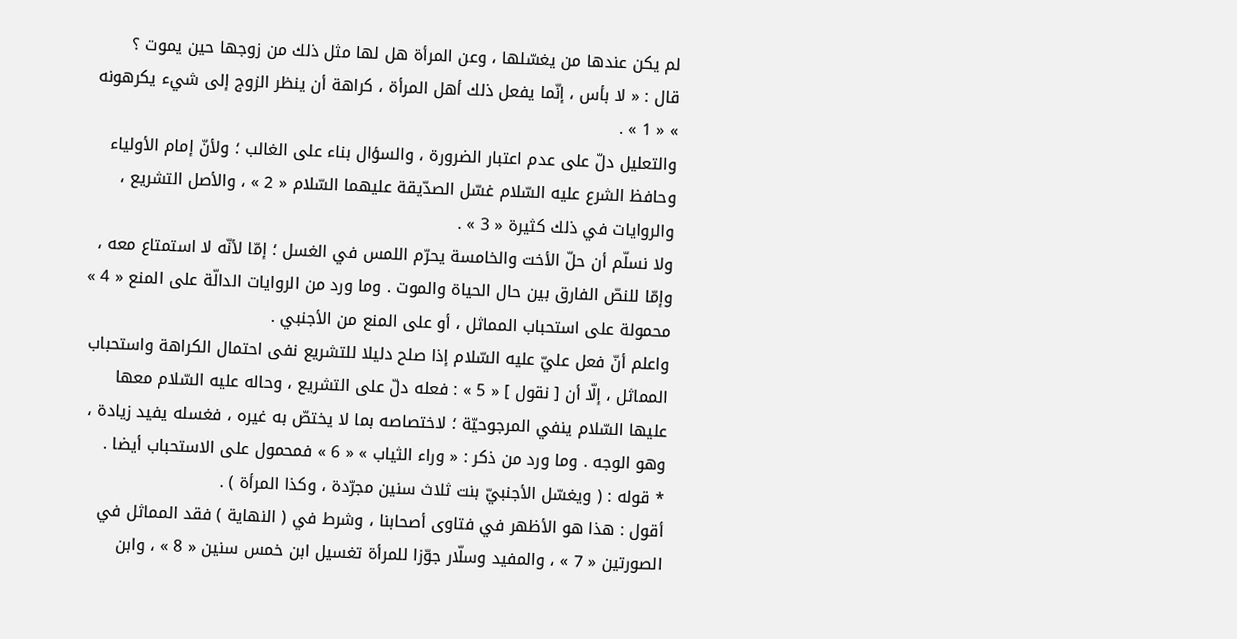لم يكن عندها من يغسّلها ، وعن المرأة هل لها مثل ذلك من زوجها حين يموت ؟
قال : « لا بأس ، إنّما يفعل ذلك أهل المرأة ، كراهة أن ينظر الزوج إلى شيء يكرهونه » « 1 » .
والتعليل دلّ على عدم اعتبار الضرورة ، والسؤال بناء على الغالب ؛ ولأنّ إمام الأولياء وحافظ الشرع عليه السّلام غسّل الصدّيقة عليهما السّلام « 2 » ، والأصل التشريع ، والروايات في ذلك كثيرة « 3 » .
ولا نسلّم أن حلّ الأخت والخامسة يحرّم اللمس في الغسل ؛ إمّا لأنّه لا استمتاع معه ، وإمّا للنصّ الفارق بين حال الحياة والموت . وما ورد من الروايات الدالّة على المنع « 4 » محمولة على استحباب المماثل ، أو على المنع من الأجنبي .
واعلم أنّ فعل عليّ عليه السّلام إذا صلح دليلا للتشريع نفى احتمال الكراهة واستحباب المماثل ، إلّا أن [ نقول ] « 5 » : فعله دلّ على التشريع ، وحاله عليه السّلام معها عليها السّلام ينفي المرجوحيّة ؛ لاختصاصه بما لا يختصّ به غيره ، فغسله يفيد زيادة ، وهو الوجه . وما ورد من ذكر : « وراء الثياب » « 6 » فمحمول على الاستحباب أيضا .
* قوله : ( ويغسّل الأجنبيّ بنت ثلاث سنين مجرّدة ، وكذا المرأة ) .
أقول : هذا هو الأظهر في فتاوى أصحابنا ، وشرط في ( النهاية ) فقد المماثل في الصورتين « 7 » ، والمفيد وسلّار جوّزا للمرأة تغسيل ابن خمس سنين « 8 » ، وابن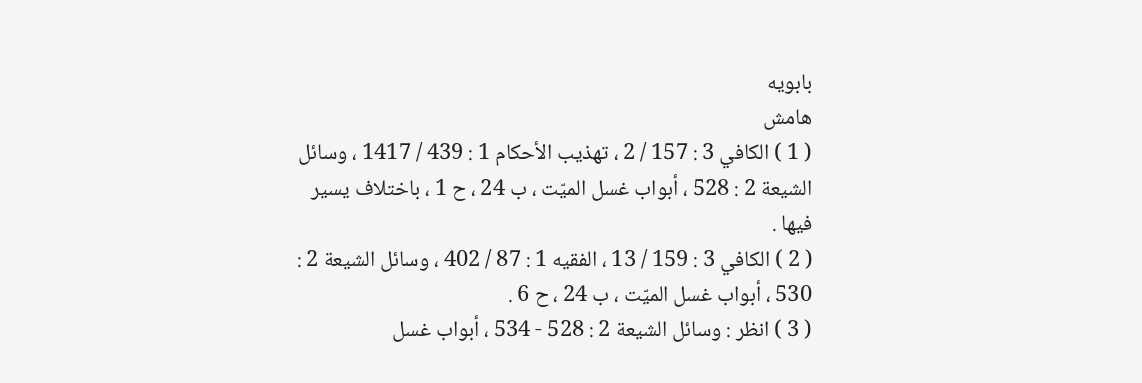بابويه
هامش
( 1 ) الكافي 3 : 157 / 2 ، تهذيب الأحكام 1 : 439 / 1417 ، وسائل الشيعة 2 : 528 ، أبواب غسل الميّت ، ب 24 ، ح 1 ، باختلاف يسير فيها .
( 2 ) الكافي 3 : 159 / 13 ، الفقيه 1 : 87 / 402 ، وسائل الشيعة 2 : 530 ، أبواب غسل الميّت ، ب 24 ، ح 6 .
( 3 ) انظر : وسائل الشيعة 2 : 528 - 534 ، أبواب غسل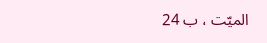الميّت ، ب 24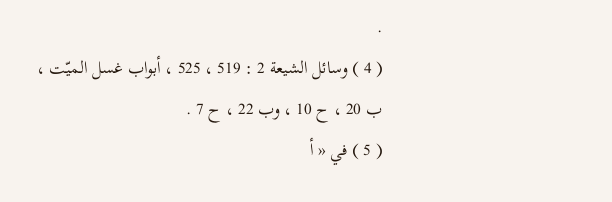.
( 4 ) وسائل الشيعة 2 : 519 ، 525 ، أبواب غسل الميّت ، ب 20 ، ح 10 ، وب 22 ، ح 7 .
( 5 ) في « أ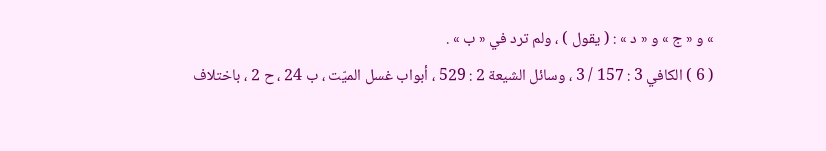» و « ج » و « د » : ( يقول ) ، ولم ترد في « ب » .
( 6 ) الكافي 3 : 157 / 3 ، وسائل الشيعة 2 : 529 ، أبواب غسل الميّت ، ب 24 ، ح 2 ، باختلاف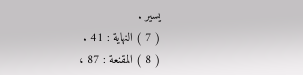يسير .
( 7 ) النهاية : 41 .
( 8 ) المقنعة : 87 ،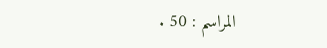المراسم : 50 .